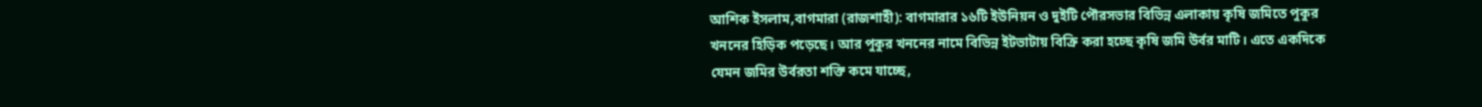আশিক ইসলাম,বাগমারা (রাজশাহী): বাগমারার ১৬টি ইউনিয়ন ও দুইটি পৌরসভার বিভিন্ন এলাকায় কৃষি জমিতে পুকুর খননের হিড়িক পড়েছে। আর পুকুর খননের নামে বিভিন্ন ইটভাটায় বিক্রি করা হচ্ছে কৃষি জমি উর্বর মাটি। এতে একদিকে যেমন জমির উর্বরতা শক্তি কমে যাচ্ছে,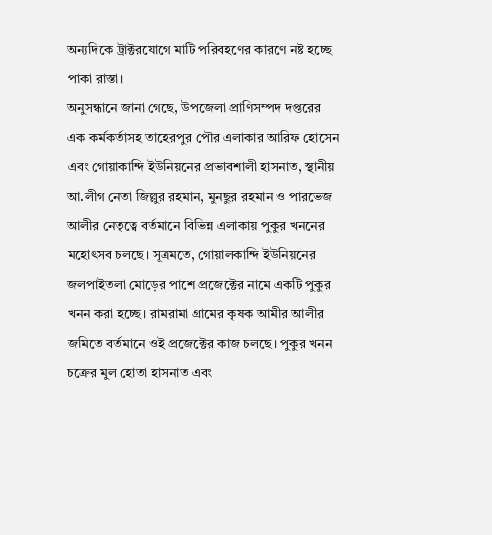অন্যদিকে ট্রাক্টরযোগে মাটি পরিবহণের কারণে নষ্ট হচ্ছে পাকা রাস্তা।
অনুসন্ধানে জানা গেছে, উপজেলা প্রাণিসম্পদ দপ্তরের এক কর্মকর্তাসহ তাহেরপুর পৌর এলাকার আরিফ হোসেন এবং গোয়াকান্দি ইউনিয়নের প্রভাবশালী হাসনাত, স্থানীয় আ.লীগ নেতা জিল্লুর রহমান, মুনছুর রহমান ও পারভেজ আলীর নেতৃত্বে বর্তমানে বিভিন্ন এলাকায় পুকুর খননের মহোৎসব চলছে। সূত্রমতে, গোয়ালকান্দি ইউনিয়নের জলপাইতলা মোড়ের পাশে প্রজেক্টের নামে একটি পুকুর খনন করা হচ্ছে। রামরামা গ্রামের কৃষক আমীর আলীর জমিতে বর্তমানে ওই প্রজেক্টের কাজ চলছে। পুকুর খনন চক্রের মুল হোতা হাসনাত এবং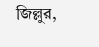জিল্লুর,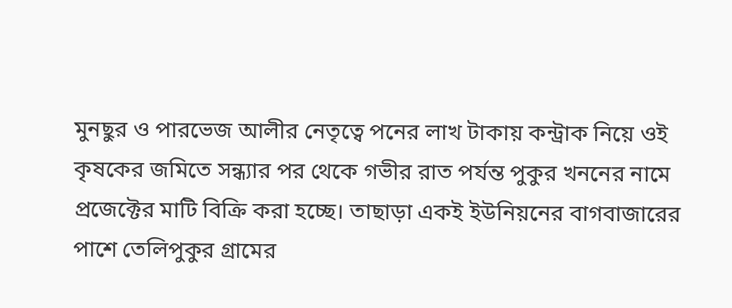মুনছুর ও পারভেজ আলীর নেতৃত্বে পনের লাখ টাকায় কন্ট্রাক নিয়ে ওই কৃষকের জমিতে সন্ধ্যার পর থেকে গভীর রাত পর্যন্ত পুকুর খননের নামে প্রজেক্টের মাটি বিক্রি করা হচ্ছে। তাছাড়া একই ইউনিয়নের বাগবাজারের পাশে তেলিপুকুর গ্রামের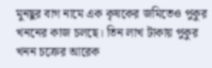মুনছুর বাগ নামে এক কৃষকের জমিতেও পুকুর খননের কাজ চলছে। তিন লাখ টাকায় পুকুর খনন চক্রের আরেক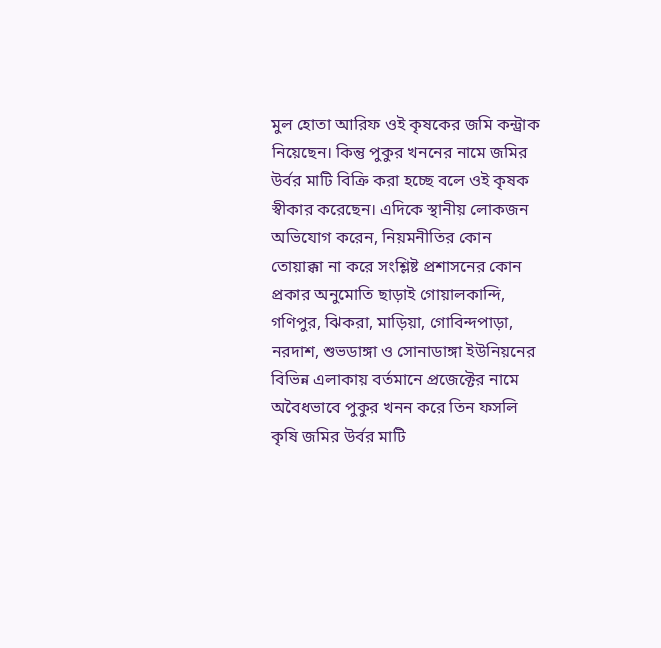মুল হোতা আরিফ ওই কৃষকের জমি কন্ট্রাক নিয়েছেন। কিন্তু পুকুর খননের নামে জমির উর্বর মাটি বিক্রি করা হচ্ছে বলে ওই কৃষক স্বীকার করেছেন। এদিকে স্থানীয় লোকজন অভিযোগ করেন, নিয়মনীতির কোন তোয়াক্কা না করে সংশ্লিষ্ট প্রশাসনের কোন প্রকার অনুমোতি ছাড়াই গোয়ালকান্দি, গণিপুর, ঝিকরা, মাড়িয়া, গোবিন্দপাড়া, নরদাশ, শুভডাঙ্গা ও সোনাডাঙ্গা ইউনিয়নের বিভিন্ন এলাকায় বর্তমানে প্রজেক্টের নামে অবৈধভাবে পুকুর খনন করে তিন ফসলি কৃষি জমির উর্বর মাটি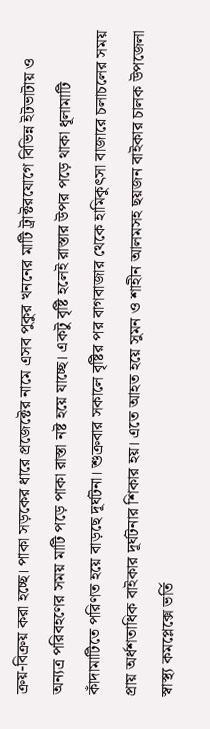ক্রয়-বিক্রয় করা হচ্ছে। পাকা সড়কের ধারে প্রজেক্টের নামে এসব পুকুর খননের মাটি ট্রাক্টরযোগে বিভিন্ন ইটভাটায় ও অন্যত্র পরিবহণের সময় মাটি পড়ে পাকা রাস্তা নষ্ট হয়ে যাচ্ছে। একটু বৃষ্টি হলেই রাস্তার উপর পড়ে থাকা ধূলামাটি কাঁদামাটিতে পরিণত হয়ে বাড়ছে দূর্ঘটনা। শুক্রবার সকালে বৃষ্টির পর বাগবাজার থেকে হামিকুৎসা বাজারে চলাচলের সময় প্রায় অর্ধশতাধিক বাইকার দূর্ঘটনার শিকার হয়। এতে আহত হয়ে সুমন ও শাহীন আলমসহ ছয়জন বাইকার চালক উপজেলা স্বাস্থ্য কমপ্লেক্সে ভর্তি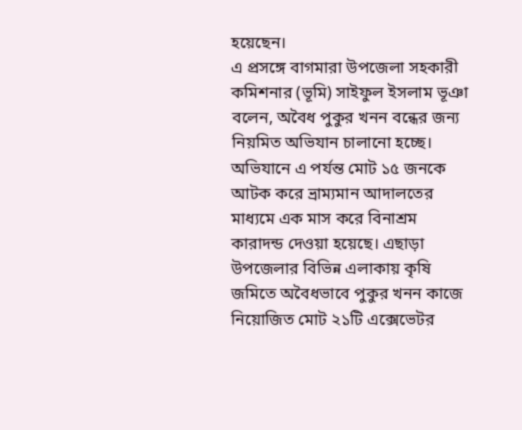হয়েছেন।
এ প্রসঙ্গে বাগমারা উপজেলা সহকারী কমিশনার (ভূমি) সাইফুল ইসলাম ভূঞা বলেন, অবৈধ পুকুর খনন বন্ধের জন্য নিয়মিত অভিযান চালানো হচ্ছে। অভিযানে এ পর্যন্ত মোট ১৫ জনকে আটক করে ভ্রাম্যমান আদালতের মাধ্যমে এক মাস করে বিনাশ্রম কারাদন্ড দেওয়া হয়েছে। এছাড়া উপজেলার বিভিন্ন এলাকায় কৃষি জমিতে অবৈধভাবে পুকুর খনন কাজে নিয়োজিত মোট ২১টি এক্সেভেটর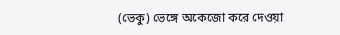(ভেকু) ভেঙ্গে অকেজো করে দেওয়া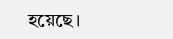হয়েছে।